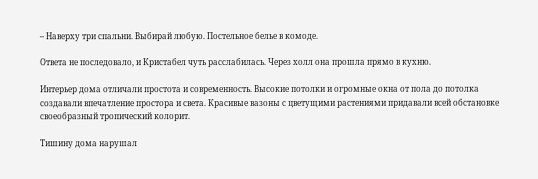– Наверху три спальни. Выбирай любую. Постельное белье в комоде.

Ответа не последовало, и Кристабел чуть расслабилась. Через холл она прошла прямо в кухню.

Интерьер дома отличали простота и современность. Высокие потолки и огромные окна от пола до потолка создавали впечатление простора и света. Красивые вазоны с цветущими растениями придавали всей обстановке своеобразный тропический колорит.

Тишину дома нарушал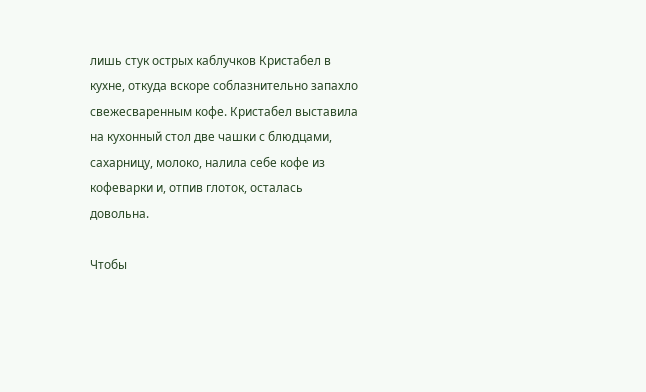лишь стук острых каблучков Кристабел в кухне, откуда вскоре соблазнительно запахло свежесваренным кофе. Кристабел выставила на кухонный стол две чашки с блюдцами, сахарницу, молоко, налила себе кофе из кофеварки и, отпив глоток, осталась довольна.

Чтобы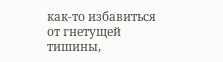как-то избавиться от гнетущей тишины,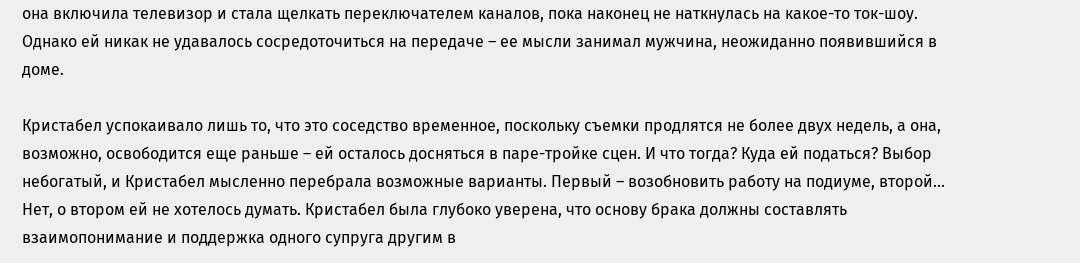она включила телевизор и стала щелкать переключателем каналов, пока наконец не наткнулась на какое-то ток-шоу. Однако ей никак не удавалось сосредоточиться на передаче – ее мысли занимал мужчина, неожиданно появившийся в доме.

Кристабел успокаивало лишь то, что это соседство временное, поскольку съемки продлятся не более двух недель, а она, возможно, освободится еще раньше – ей осталось досняться в паре-тройке сцен. И что тогда? Куда ей податься? Выбор небогатый, и Кристабел мысленно перебрала возможные варианты. Первый – возобновить работу на подиуме, второй... Нет, о втором ей не хотелось думать. Кристабел была глубоко уверена, что основу брака должны составлять взаимопонимание и поддержка одного супруга другим в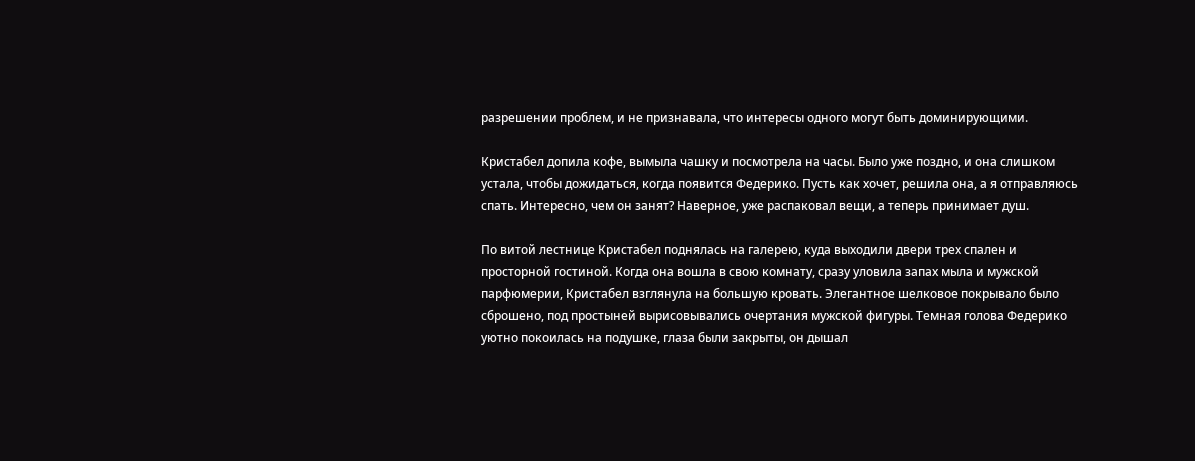разрешении проблем, и не признавала, что интересы одного могут быть доминирующими.

Кристабел допила кофе, вымыла чашку и посмотрела на часы. Было уже поздно, и она слишком устала, чтобы дожидаться, когда появится Федерико. Пусть как хочет, решила она, а я отправляюсь спать. Интересно, чем он занят? Наверное, уже распаковал вещи, а теперь принимает душ.

По витой лестнице Кристабел поднялась на галерею, куда выходили двери трех спален и просторной гостиной. Когда она вошла в свою комнату, сразу уловила запах мыла и мужской парфюмерии, Кристабел взглянула на большую кровать. Элегантное шелковое покрывало было сброшено, под простыней вырисовывались очертания мужской фигуры. Темная голова Федерико уютно покоилась на подушке, глаза были закрыты, он дышал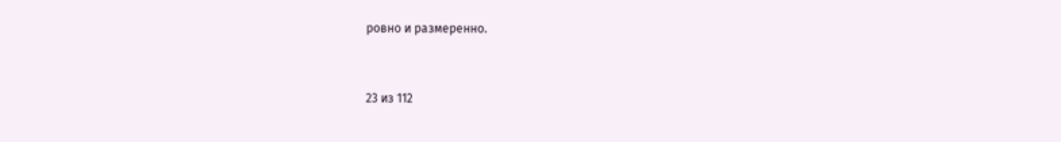ровно и размеренно.



23 из 112